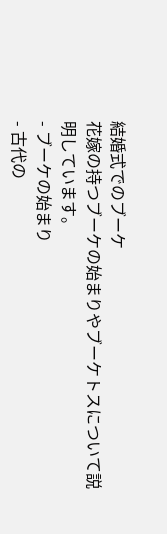結婚式でのブーケ
花嫁の持つブーケの始まりやブーケトスについて説明しています。
- ブーケの始まり
- 古代の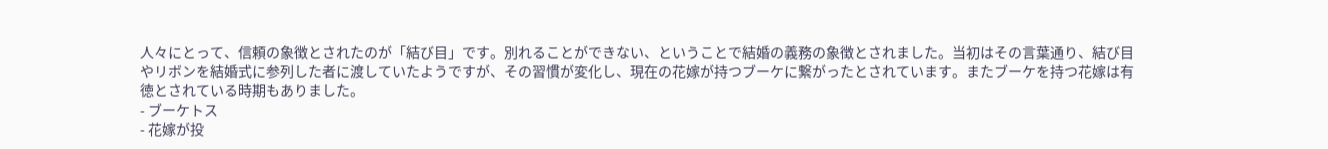人々にとって、信頼の象徴とされたのが「結び目」です。別れることができない、ということで結婚の義務の象徴とされました。当初はその言葉通り、結び目やリボンを結婚式に参列した者に渡していたようですが、その習慣が変化し、現在の花嫁が持つブーケに繋がったとされています。またブーケを持つ花嫁は有徳とされている時期もありました。
- ブーケトス
- 花嫁が投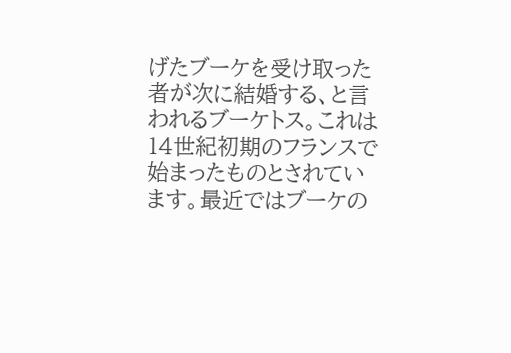げたブーケを受け取った者が次に結婚する、と言われるブーケトス。これは14世紀初期のフランスで始まったものとされています。最近ではブーケの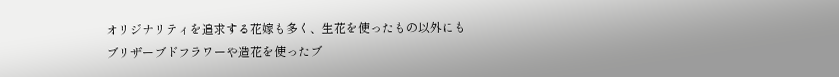オリジナリティを追求する花嫁も多く、生花を使ったもの以外にもブリザーブドフラワーや造花を使ったブ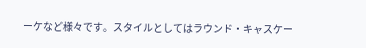ーケなど様々です。スタイルとしてはラウンド・キャスケー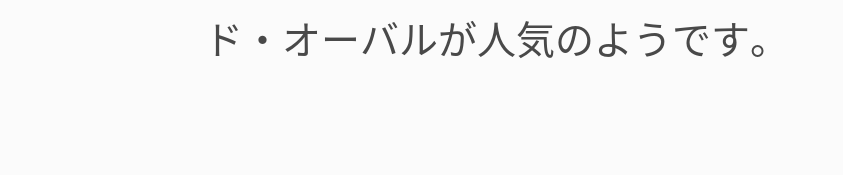ド・オーバルが人気のようです。